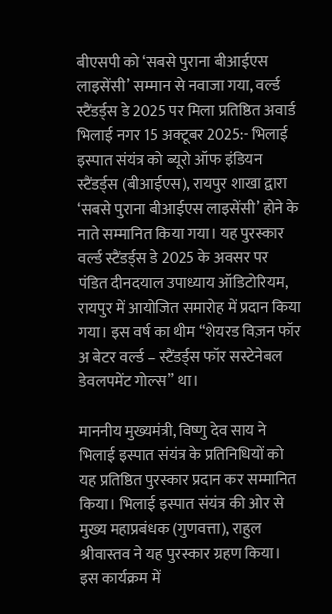बीएसपी को ‘सबसे पुराना बीआईएस लाइसेंसी’ सम्मान से नवाजा गया, वर्ल्ड स्टैंडर्ड्स डे 2025 पर मिला प्रतिष्ठित अवार्ड
भिलाई नगर 15 अक्टूबर 2025:- भिलाई इस्पात संयंत्र को ब्यूरो ऑफ इंडियन स्टैंडर्ड्स (बीआईएस), रायपुर शाखा द्वारा ‘सबसे पुराना बीआईएस लाइसेंसी’ होने के नाते सम्मानित किया गया। यह पुरस्कार वर्ल्ड स्टैंडर्ड्स डे 2025 के अवसर पर पंडित दीनदयाल उपाध्याय ऑडिटोरियम, रायपुर में आयोजित समारोह में प्रदान किया गया। इस वर्ष का थीम “शेयरड विज़न फॉर अ बेटर वर्ल्ड – स्टैंडर्ड्स फॉर सस्टेनेबल डेवलपमेंट गोल्स” था।

माननीय मुख्यमंत्री, विष्णु देव साय ने भिलाई इस्पात संयंत्र के प्रतिनिधियों को यह प्रतिष्ठित पुरस्कार प्रदान कर सम्मानित किया। भिलाई इस्पात संयंत्र की ओर से मुख्य महाप्रबंधक (गुणवत्ता), राहुल श्रीवास्तव ने यह पुरस्कार ग्रहण किया। इस कार्यक्रम में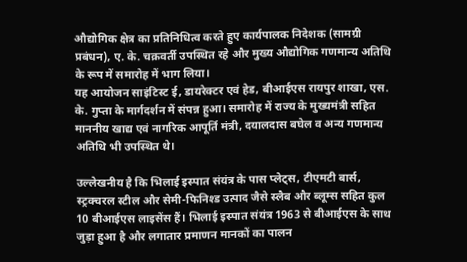औद्योगिक क्षेत्र का प्रतिनिधित्व करते हुए कार्यपालक निदेशक (सामग्री प्रबंधन), ए. के. चक्रवर्ती उपस्थित रहे और मुख्य औद्योगिक गणमान्य अतिथि के रूप में समारोह में भाग लिया।
यह आयोजन साइंटिस्ट ई, डायरेक्टर एवं हेड, बीआईएस रायपुर शाखा, एस. के. गुप्ता के मार्गदर्शन में संपन्न हुआ। समारोह में राज्य के मुख्यमंत्री सहित माननीय खाद्य एवं नागरिक आपूर्ति मंत्री, दयालदास बघेल व अन्य गणमान्य अतिथि भी उपस्थित थे।

उल्लेखनीय है कि भिलाई इस्पात संयंत्र के पास प्लेट्स, टीएमटी बार्स, स्ट्रक्चरल स्टील और सेमी-फिनिश्ड उत्पाद जैसे स्लैब और ब्लूम्स सहित कुल 10 बीआईएस लाइसेंस हैं। भिलाई इस्पात संयंत्र 1963 से बीआईएस के साथ जुड़ा हुआ है और लगातार प्रमाणन मानकों का पालन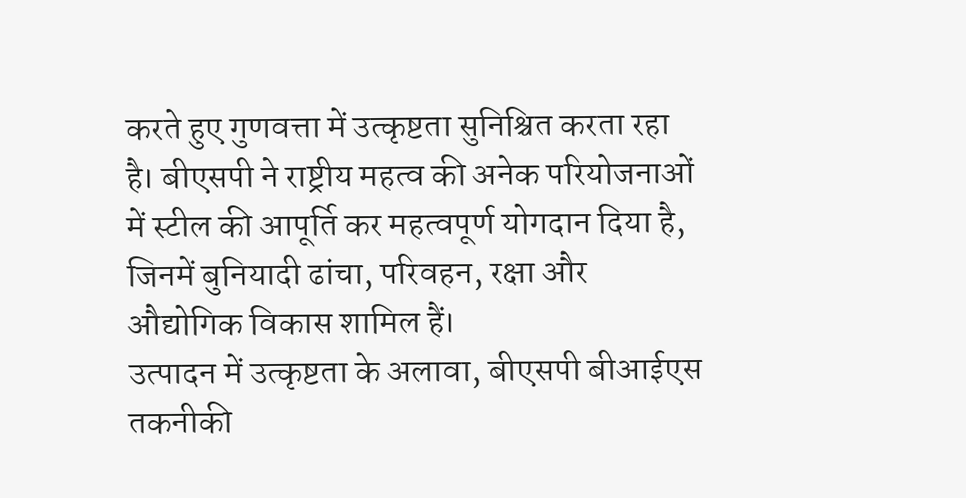करते हुए गुणवत्ता में उत्कृष्टता सुनिश्चित करता रहा है। बीएसपी ने राष्ट्रीय महत्व की अनेक परियोजनाओं में स्टील की आपूर्ति कर महत्वपूर्ण योगदान दिया है, जिनमें बुनियादी ढांचा, परिवहन, रक्षा और औद्योगिक विकास शामिल हैं।
उत्पादन में उत्कृष्टता के अलावा, बीएसपी बीआईएस तकनीकी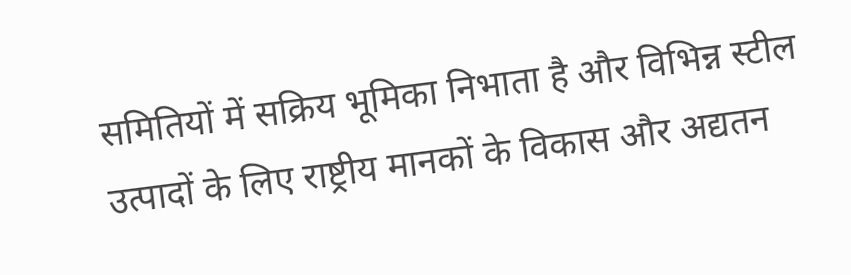समितियों में सक्रिय भूमिका निभाता है और विभिन्न स्टील उत्पादों के लिए राष्ट्रीय मानकों के विकास और अद्यतन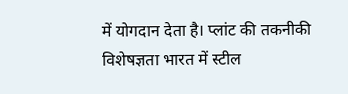में योगदान देता है। प्लांट की तकनीकी विशेषज्ञता भारत में स्टील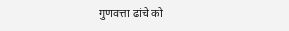गुणवत्ता ढांचे को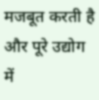मजबूत करती है और पूरे उद्योग में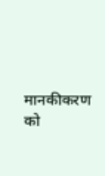मानकीकरण को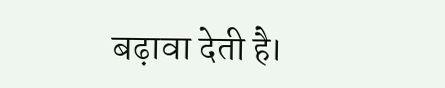बढ़ावा देती है।